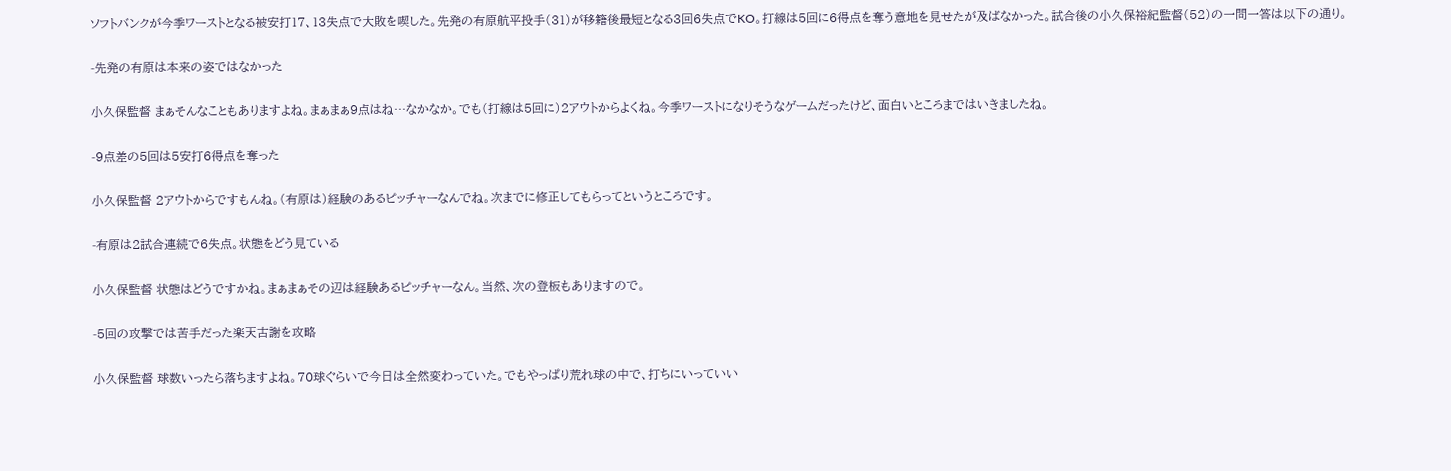ソフトバンクが今季ワーストとなる被安打17、13失点で大敗を喫した。先発の有原航平投手(31)が移籍後最短となる3回6失点でKO。打線は5回に6得点を奪う意地を見せたが及ばなかった。試合後の小久保裕紀監督(52)の一問一答は以下の通り。

-先発の有原は本来の姿ではなかった

小久保監督 まぁそんなこともありますよね。まぁまぁ9点はね…なかなか。でも(打線は5回に)2アウトからよくね。今季ワーストになりそうなゲームだったけど、面白いところまではいきましたね。

-9点差の5回は5安打6得点を奪った

小久保監督 2アウトからですもんね。(有原は)経験のあるピッチャーなんでね。次までに修正してもらってというところです。

-有原は2試合連続で6失点。状態をどう見ている

小久保監督 状態はどうですかね。まぁまぁその辺は経験あるピッチャーなん。当然、次の登板もありますので。

-5回の攻撃では苦手だった楽天古謝を攻略

小久保監督 球数いったら落ちますよね。70球ぐらいで今日は全然変わっていた。でもやっぱり荒れ球の中で、打ちにいっていい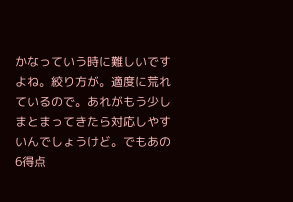かなっていう時に難しいですよね。絞り方が。適度に荒れているので。あれがもう少しまとまってきたら対応しやすいんでしょうけど。でもあの6得点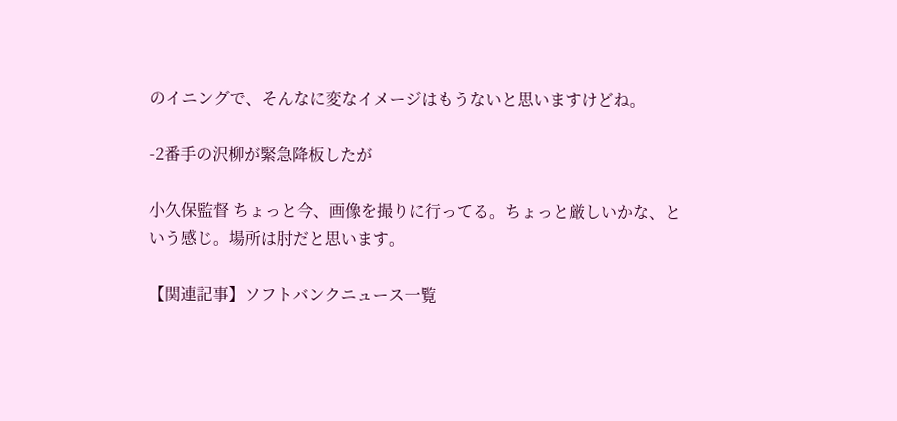のイニングで、そんなに変なイメージはもうないと思いますけどね。

-2番手の沢柳が緊急降板したが

小久保監督 ちょっと今、画像を撮りに行ってる。ちょっと厳しいかな、という感じ。場所は肘だと思います。

【関連記事】ソフトバンクニュース一覧